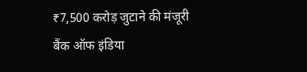₹7,500 करोड़ जुटाने की मंजूरी
बैंक ऑफ इंडिया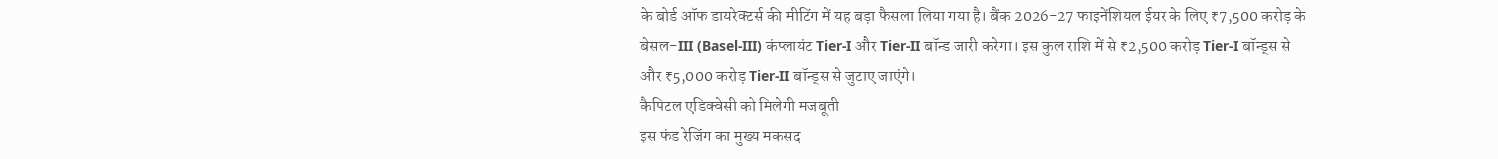के बोर्ड ऑफ डायरेक्टर्स की मीटिंग में यह बड़ा फैसला लिया गया है। बैंक 2026-27 फाइनेंशियल ईयर के लिए ₹7,500 करोड़ के बेसल-III (Basel-III) कंप्लायंट Tier-I और Tier-II बॉन्ड जारी करेगा। इस कुल राशि में से ₹2,500 करोड़ Tier-I बॉन्ड्स से और ₹5,000 करोड़ Tier-II बॉन्ड्स से जुटाए जाएंगे।
कैपिटल एडिक्वेसी को मिलेगी मजबूती
इस फंड रेजिंग का मुख्य मकसद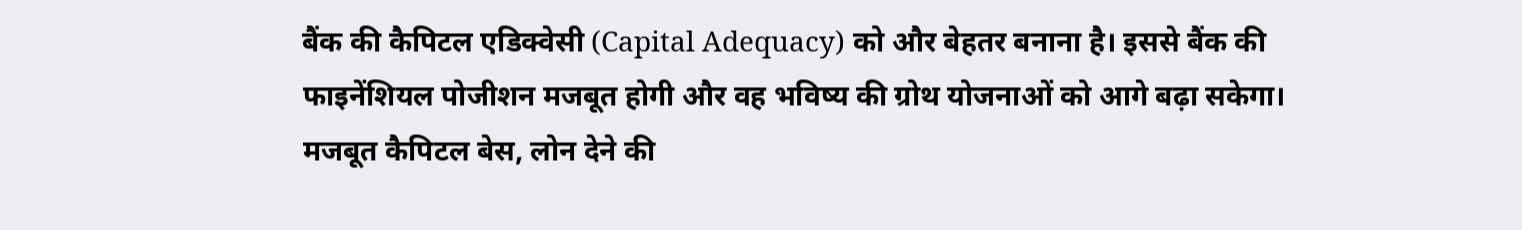बैंक की कैपिटल एडिक्वेसी (Capital Adequacy) को और बेहतर बनाना है। इससे बैंक की फाइनेंशियल पोजीशन मजबूत होगी और वह भविष्य की ग्रोथ योजनाओं को आगे बढ़ा सकेगा। मजबूत कैपिटल बेस, लोन देने की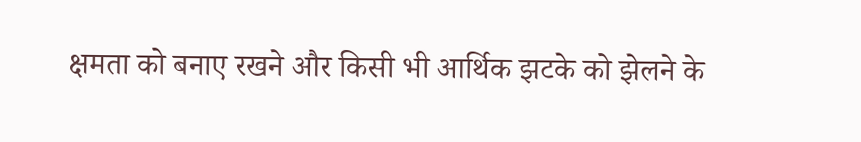क्षमता को बनाए रखने और किसी भी आर्थिक झटके को झेलने के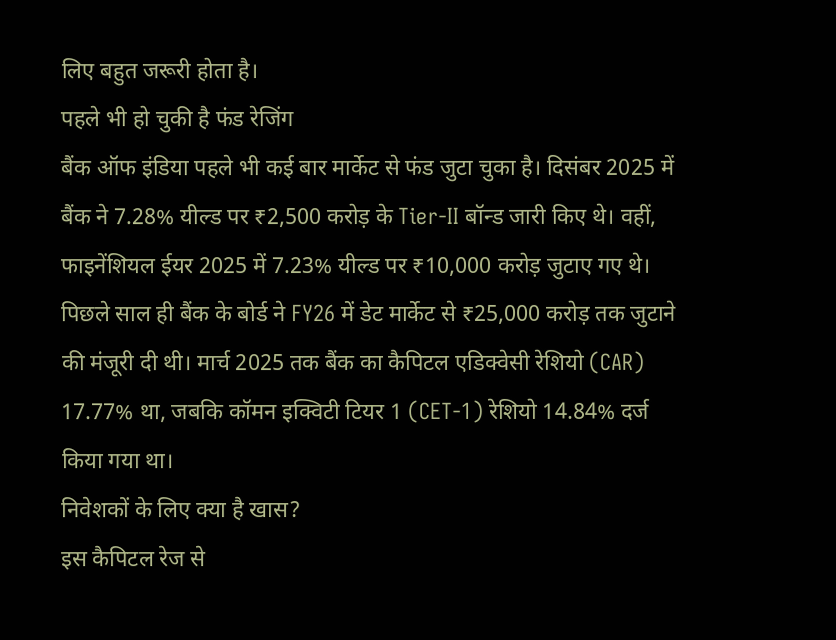लिए बहुत जरूरी होता है।
पहले भी हो चुकी है फंड रेजिंग
बैंक ऑफ इंडिया पहले भी कई बार मार्केट से फंड जुटा चुका है। दिसंबर 2025 में बैंक ने 7.28% यील्ड पर ₹2,500 करोड़ के Tier-II बॉन्ड जारी किए थे। वहीं, फाइनेंशियल ईयर 2025 में 7.23% यील्ड पर ₹10,000 करोड़ जुटाए गए थे। पिछले साल ही बैंक के बोर्ड ने FY26 में डेट मार्केट से ₹25,000 करोड़ तक जुटाने की मंजूरी दी थी। मार्च 2025 तक बैंक का कैपिटल एडिक्वेसी रेशियो (CAR) 17.77% था, जबकि कॉमन इक्विटी टियर 1 (CET-1) रेशियो 14.84% दर्ज किया गया था।
निवेशकों के लिए क्या है खास?
इस कैपिटल रेज से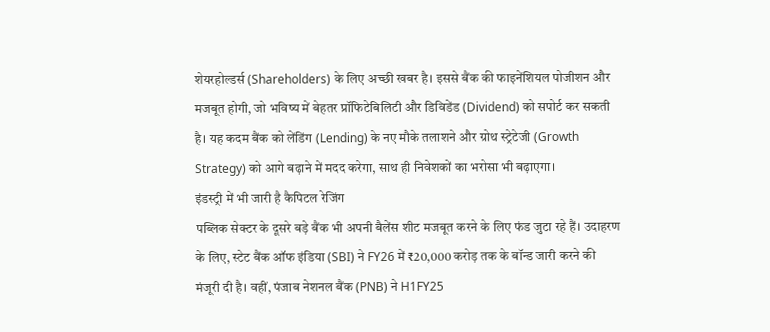शेयरहोल्डर्स (Shareholders) के लिए अच्छी खबर है। इससे बैंक की फाइनेंशियल पोजीशन और मजबूत होगी, जो भविष्य में बेहतर प्रॉफिटेबिलिटी और डिविडेंड (Dividend) को सपोर्ट कर सकती है। यह कदम बैंक को लेंडिंग (Lending) के नए मौके तलाशने और ग्रोथ स्ट्रेटेजी (Growth Strategy) को आगे बढ़ाने में मदद करेगा, साथ ही निवेशकों का भरोसा भी बढ़ाएगा।
इंडस्ट्री में भी जारी है कैपिटल रेजिंग
पब्लिक सेक्टर के दूसरे बड़े बैंक भी अपनी बैलेंस शीट मजबूत करने के लिए फंड जुटा रहे हैं। उदाहरण के लिए, स्टेट बैंक ऑफ इंडिया (SBI) ने FY26 में ₹20,000 करोड़ तक के बॉन्ड जारी करने की मंजूरी दी है। वहीं, पंजाब नेशनल बैंक (PNB) ने H1FY25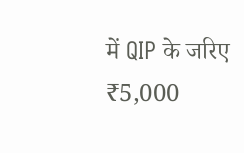में QIP के जरिए ₹5,000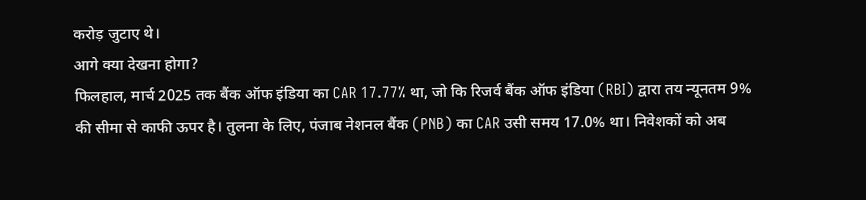करोड़ जुटाए थे।
आगे क्या देखना होगा?
फिलहाल, मार्च 2025 तक बैंक ऑफ इंडिया का CAR 17.77% था, जो कि रिजर्व बैंक ऑफ इंडिया (RBI) द्वारा तय न्यूनतम 9% की सीमा से काफी ऊपर है। तुलना के लिए, पंजाब नेशनल बैंक (PNB) का CAR उसी समय 17.0% था। निवेशकों को अब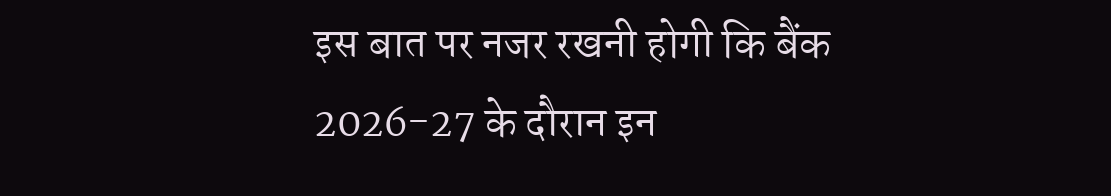इस बात पर नजर रखनी होगी कि बैंक 2026-27 के दौरान इन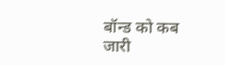बॉन्ड को कब जारी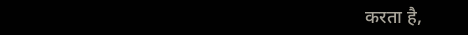करता है,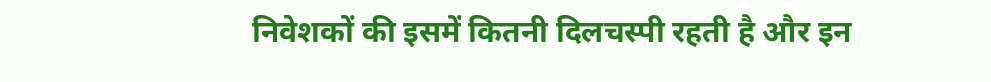निवेशकों की इसमें कितनी दिलचस्पी रहती है और इन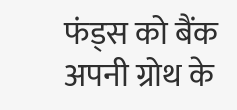फंड्स को बैंक अपनी ग्रोथ के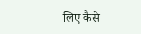लिए कैसे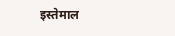इस्तेमाल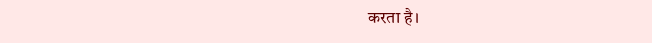करता है।